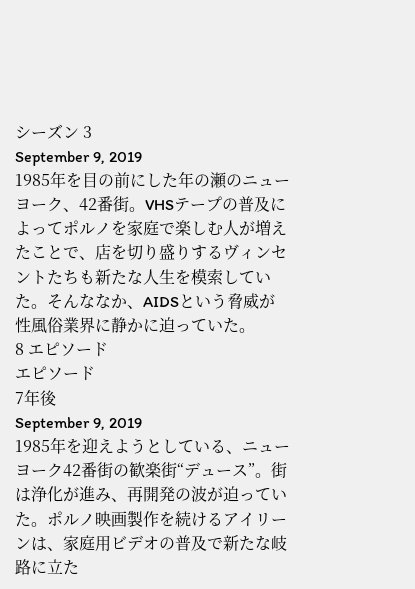シーズン 3
September 9, 2019
1985年を目の前にした年の瀬のニューヨーク、42番街。VHSテープの普及によってポルノを家庭で楽しむ人が増えたことで、店を切り盛りするヴィンセントたちも新たな人生を模索していた。そんななか、AIDSという脅威が性風俗業界に静かに迫っていた。
8 エピソード
エピソード
7年後
September 9, 2019
1985年を迎えようとしている、ニューヨーク42番街の歓楽街“デュース”。街は浄化が進み、再開発の波が迫っていた。ポルノ映画製作を続けるアイリーンは、家庭用ビデオの普及で新たな岐路に立た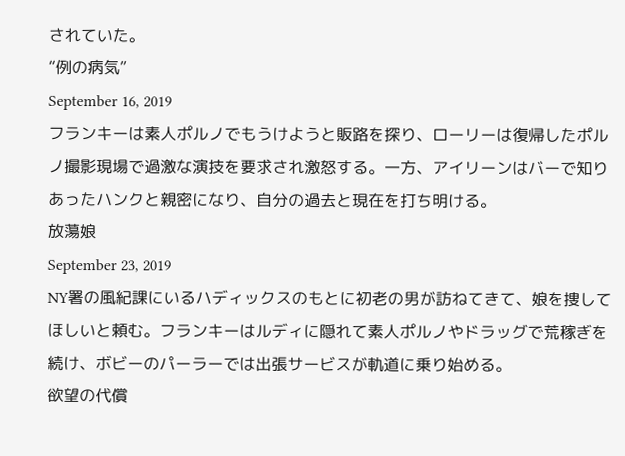されていた。
“例の病気”
September 16, 2019
フランキーは素人ポルノでもうけようと販路を探り、ローリーは復帰したポルノ撮影現場で過激な演技を要求され激怒する。一方、アイリーンはバーで知りあったハンクと親密になり、自分の過去と現在を打ち明ける。
放蕩娘
September 23, 2019
NY署の風紀課にいるハディックスのもとに初老の男が訪ねてきて、娘を捜してほしいと頼む。フランキーはルディに隠れて素人ポルノやドラッグで荒稼ぎを続け、ボビーのパーラーでは出張サービスが軌道に乗り始める。
欲望の代償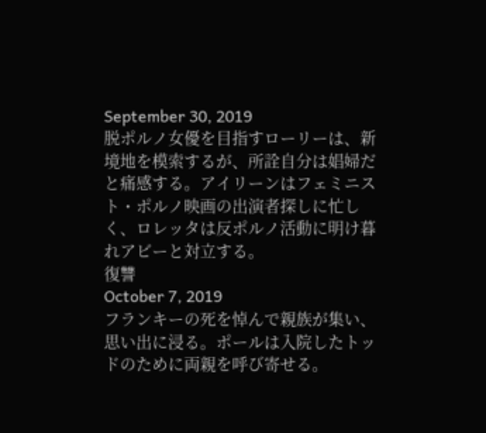September 30, 2019
脱ポルノ女優を目指すローリーは、新境地を模索するが、所詮自分は娼婦だと痛感する。アイリーンはフェミニスト・ポルノ映画の出演者探しに忙しく、ロレッタは反ポルノ活動に明け暮れアビーと対立する。
復讐
October 7, 2019
フランキーの死を悼んで親族が集い、思い出に浸る。ポールは入院したトッドのために両親を呼び寄せる。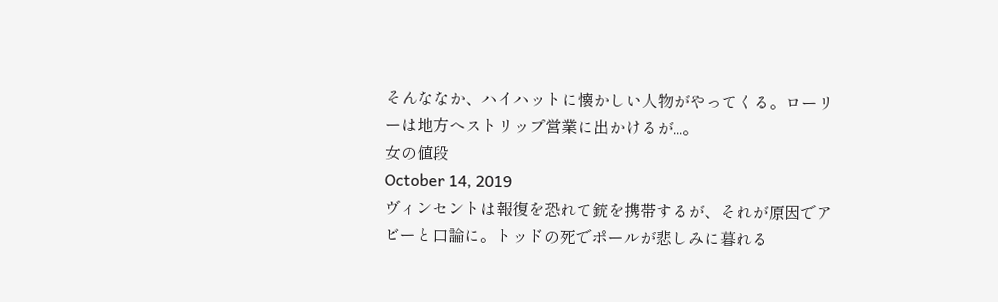そんななか、ハイハットに懐かしい人物がやってくる。ローリーは地方へストリップ営業に出かけるが...。
女の値段
October 14, 2019
ヴィンセントは報復を恐れて銃を携帯するが、それが原因でアビーと口論に。トッドの死でポールが悲しみに暮れる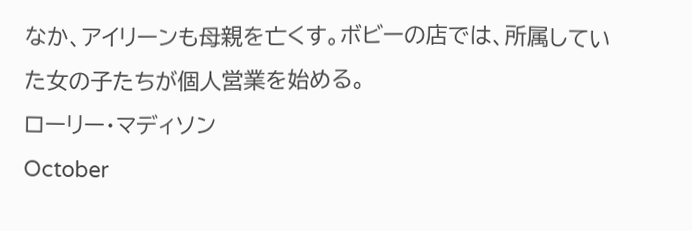なか、アイリーンも母親を亡くす。ボビーの店では、所属していた女の子たちが個人営業を始める。
ローリー・マディソン
October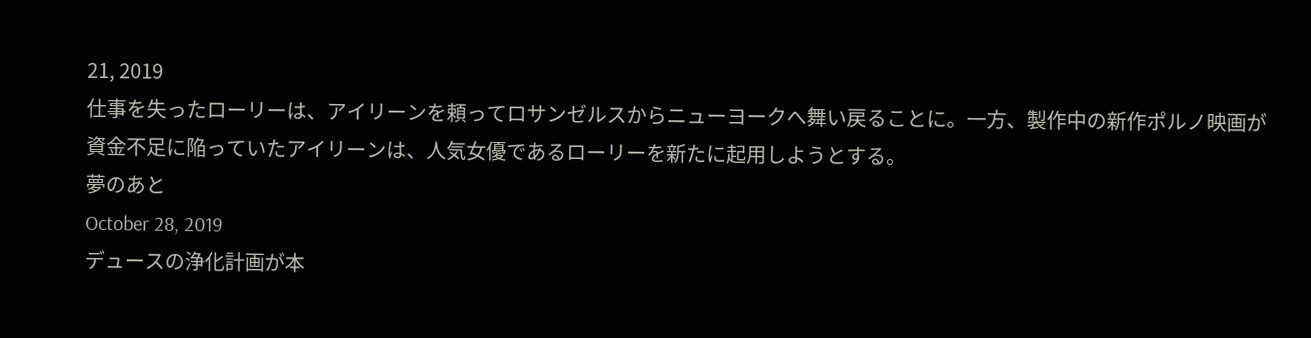21, 2019
仕事を失ったローリーは、アイリーンを頼ってロサンゼルスからニューヨークへ舞い戻ることに。一方、製作中の新作ポルノ映画が資金不足に陥っていたアイリーンは、人気女優であるローリーを新たに起用しようとする。
夢のあと
October 28, 2019
デュースの浄化計画が本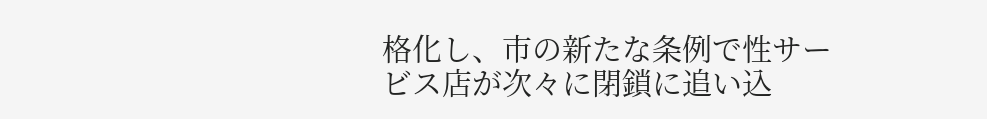格化し、市の新たな条例で性サービス店が次々に閉鎖に追い込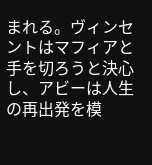まれる。ヴィンセントはマフィアと手を切ろうと決心し、アビーは人生の再出発を模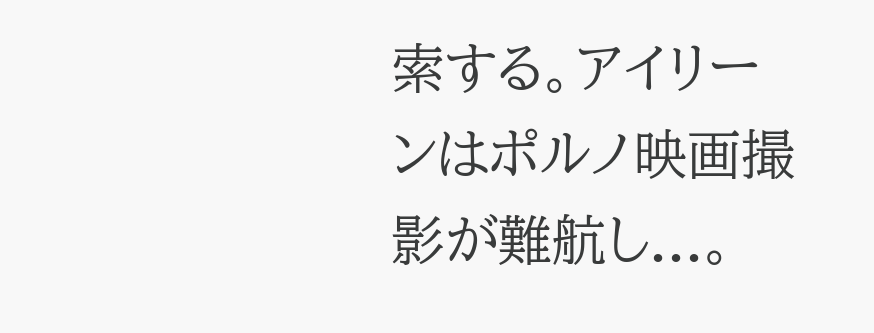索する。アイリーンはポルノ映画撮影が難航し...。